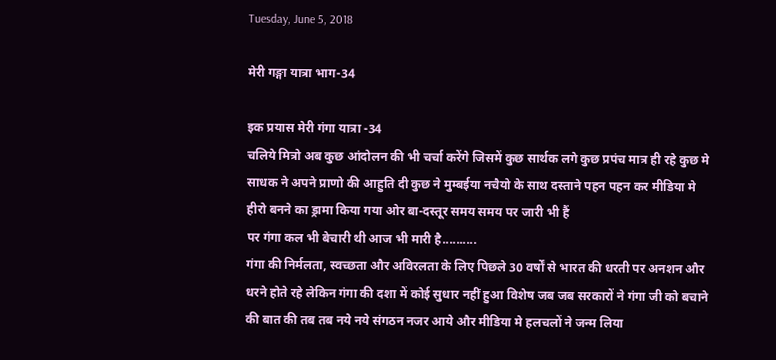Tuesday, June 5, 2018

मेरी गङ्गा यात्रा भाग-34

इक प्रयास मेरी गंगा यात्रा -34
चलिये मित्रो अब कुछ आंदोलन की भी चर्चा करेंगे जिसमें कुछ सार्थक लगे कुछ प्रपंच मात्र ही रहे कुछ मे साधक ने अपने प्राणो की आहुति दी कुछ ने मुम्बईया नचैयो के साथ दस्ताने पहन पहन कर मीडिया मे हीरो बनने का ड्रामा किया गया ओर बा-दस्तूर समय समय पर जारी भी हैं
पर गंगा कल भी बेचारी थी आज भी मारी है..........
गंगा की निर्मलता, स्वच्छता और अविरलता के लिए पिछले 30 वर्षों से भारत की धरती पर अनशन और धरने होते रहे लेकिन गंगा की दशा में कोई सुधार नहीं हुआ विशेष जब जब सरकारों ने गंगा जी को बचाने की बात की तब तब नये नये संगठन नजर आये और मीडिया मे हलचलों ने जन्म लिया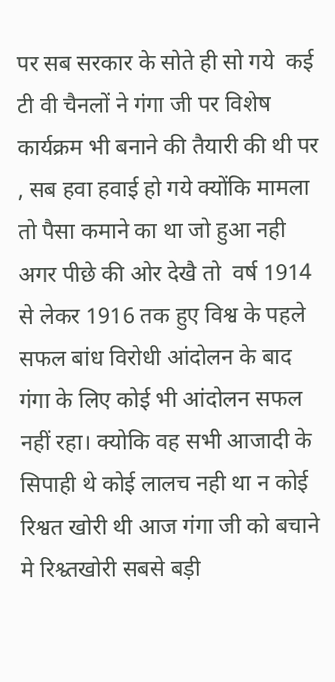पर सब सरकार के सोते ही सो गये  कई टी वी चैनलों ने गंगा जी पर विशेष कार्यक्रम भी बनाने की तैयारी की थी पर , सब हवा हवाई हो गये क्योंकि मामला तो पैसा कमाने का था जो हुआ नही  अगर पीछे की ओर देखै तो  वर्ष 1914 से लेकर 1916 तक हुए विश्व के पहले सफल बांध विरोधी आंदोलन के बाद गंगा के लिए कोई भी आंदोलन सफल नहीं रहा। क्योकि वह सभी आजादी के सिपाही थे कोई लालच नही था न कोई रिश्वत खोरी थी आज गंगा जी को बचाने मे रिश्व्तखोरी सबसे बड़ी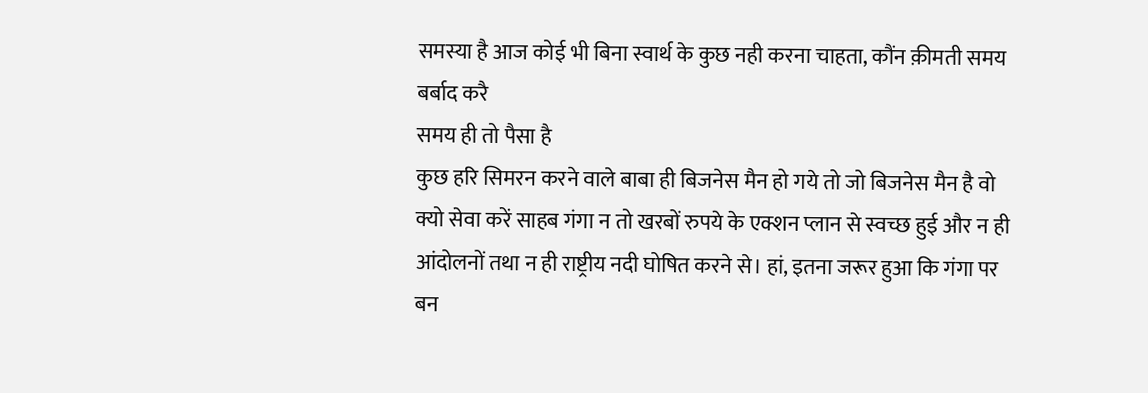समस्या है आज कोई भी बिना स्वार्थ के कुछ नही करना चाहता, कौंन क़ीमती समय बर्बाद करै
समय ही तो पैसा है
कुछ हरि सिमरन करने वाले बाबा ही बिजनेस मैन हो गये तो जो बिजनेस मैन है वो क्यो सेवा करें साहब गंगा न तो खरबों रुपये के एक्शन प्लान से स्वच्छ हुई और न ही आंदोलनों तथा न ही राष्ट्रीय नदी घोषित करने से। हां, इतना जरूर हुआ कि गंगा पर बन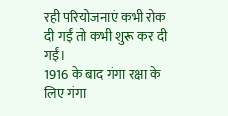रही परियोजनाएं कभी रोक दी गईं तो कभी शुरू कर दी गईं।
1916 के बाद गंगा रक्षा के लिए गंगा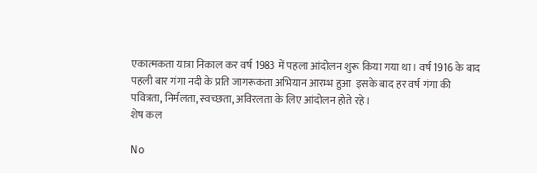एकात्मकता यात्रा निकाल कर वर्ष 1983 में पहला आंदोलन शुरू किया गया था। वर्ष 1916 के बाद पहली बार गंगा नदी के प्रति जागरूकता अभियान आरम्भ हुआ  इसके बाद हर वर्ष गंगा की पवित्रता, निर्मलता, स्वच्छता, अविरलता के लिए आंदोलन होते रहे।
शेष कल

No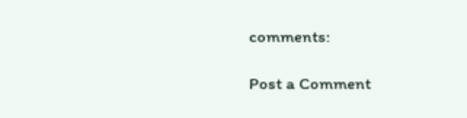comments:

Post a Comment